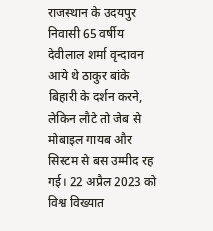राजस्थान के उदयपुर निवासी 65 वर्षीय देवीलाल शर्मा वृन्दावन आये थे ठाकुर बांके बिहारी के दर्शन करने, लेकिन लौटे तो जेब से मोबाइल गायब और सिस्टम से बस उम्मीद रह गई। 22 अप्रैल 2023 को विश्व विख्यात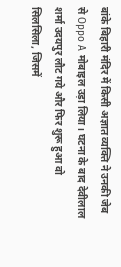बांके बिहारी मंदिर में किसी अज्ञात व्यक्ति ने उनकी जेब से Oppo A मोबाइल उड़ा लिया। घटना के बाद देवीलाल शर्मा उदयपुर लौट गये और फिर शुरू हुआ वो सिलसिला, जिसमें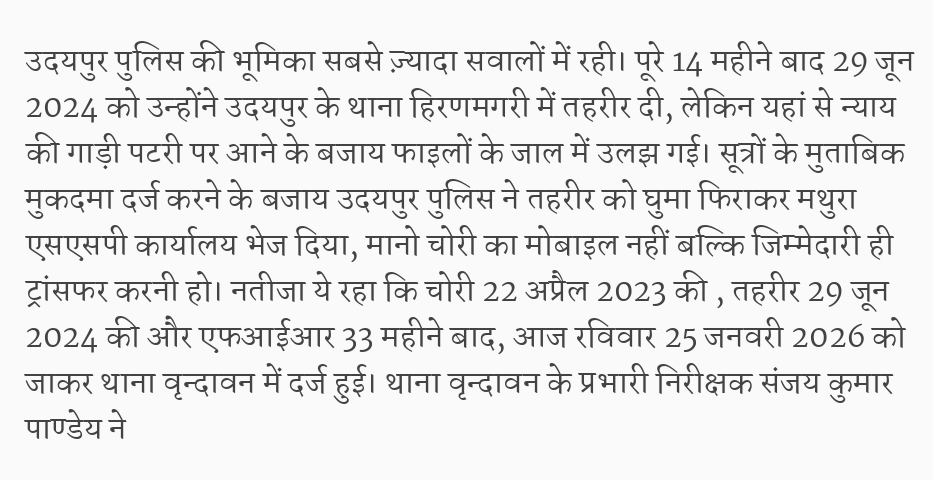उदयपुर पुलिस की भूमिका सबसे ज़्यादा सवालों में रही। पूरे 14 महीने बाद 29 जून 2024 को उन्होंने उदयपुर के थाना हिरणमगरी में तहरीर दी, लेकिन यहां से न्याय की गाड़ी पटरी पर आने के बजाय फाइलों के जाल में उलझ गई। सूत्रों के मुताबिक मुकदमा दर्ज करने के बजाय उदयपुर पुलिस ने तहरीर को घुमा फिराकर मथुरा एसएसपी कार्यालय भेज दिया, मानो चोरी का मोबाइल नहीं बल्कि जिम्मेदारी ही ट्रांसफर करनी हो। नतीजा ये रहा कि चोरी 22 अप्रैल 2023 की , तहरीर 29 जून 2024 की और एफआईआर 33 महीने बाद, आज रविवार 25 जनवरी 2026 को जाकर थाना वृन्दावन में दर्ज हुई। थाना वृन्दावन के प्रभारी निरीक्षक संजय कुमार पाण्डेय ने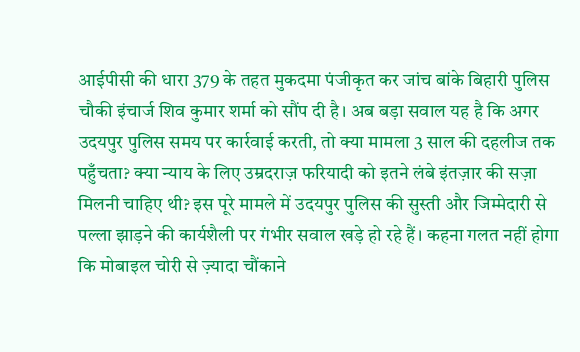आईपीसी की धारा 379 के तहत मुकदमा पंजीकृत कर जांच बांके बिहारी पुलिस चौकी इंचार्ज शिव कुमार शर्मा को सौंप दी है। अब बड़ा सवाल यह है कि अगर उदयपुर पुलिस समय पर कार्रवाई करती, तो क्या मामला 3 साल की दहलीज तक पहुँचता? क्या न्याय के लिए उम्रदराज़ फरियादी को इतने लंबे इंतज़ार की सज़ा मिलनी चाहिए थी? इस पूरे मामले में उदयपुर पुलिस की सुस्ती और जिम्मेदारी से पल्ला झाड़ने की कार्यशैली पर गंभीर सवाल खड़े हो रहे हैं। कहना गलत नहीं होगा कि मोबाइल चोरी से ज़्यादा चौंकाने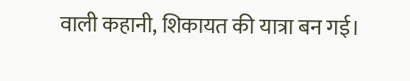वाली कहानी, शिकायत की यात्रा बन गई।